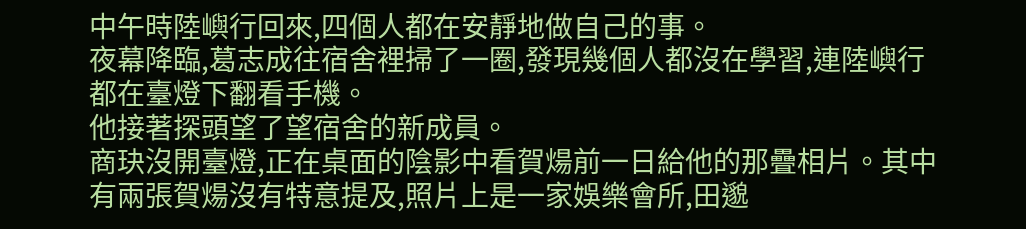中午時陸嶼行回來,四個人都在安靜地做自己的事。
夜幕降臨,葛志成往宿舍裡掃了一圈,發現幾個人都沒在學習,連陸嶼行都在臺燈下翻看手機。
他接著探頭望了望宿舍的新成員。
商玦沒開臺燈,正在桌面的陰影中看賀煬前一日給他的那疊相片。其中有兩張賀煬沒有特意提及,照片上是一家娛樂會所,田邈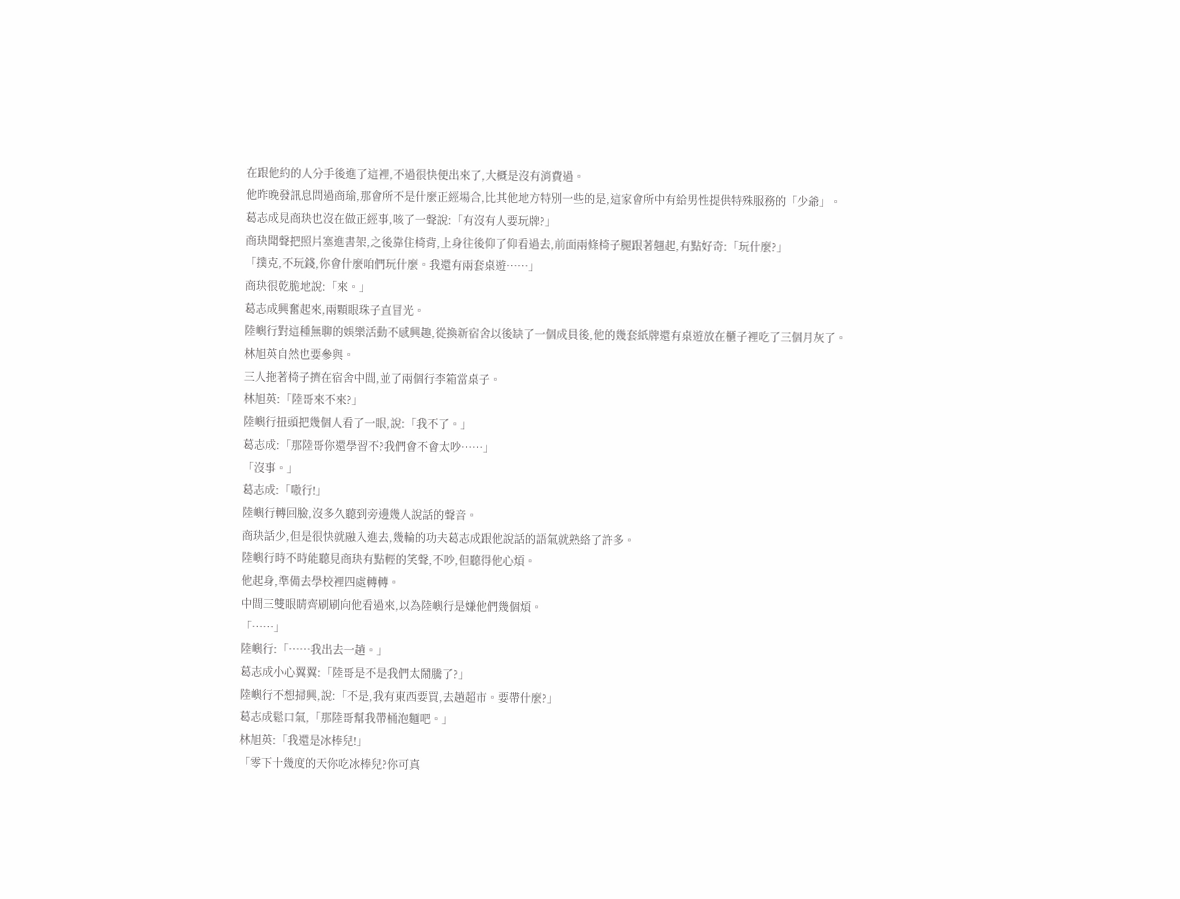在跟他約的人分手後進了這裡,不過很快便出來了,大概是沒有消費過。
他昨晚發訊息問過商瑜,那會所不是什麼正經場合,比其他地方特別一些的是,這家會所中有給男性提供特殊服務的「少爺」。
葛志成見商玦也沒在做正經事,咳了一聲說:「有沒有人要玩牌?」
商玦聞聲把照片塞進書架,之後靠住椅背,上身往後仰了仰看過去,前面兩條椅子腿跟著翹起,有點好奇:「玩什麼?」
「撲克,不玩錢,你會什麼咱們玩什麼。我還有兩套桌遊……」
商玦很乾脆地說:「來。」
葛志成興奮起來,兩顆眼珠子直冒光。
陸嶼行對這種無聊的娛樂活動不感興趣,從換新宿舍以後缺了一個成員後,他的幾套紙牌還有桌遊放在櫃子裡吃了三個月灰了。
林旭英自然也要參與。
三人拖著椅子擠在宿舍中間,並了兩個行李箱當桌子。
林旭英:「陸哥來不來?」
陸嶼行扭頭把幾個人看了一眼,說:「我不了。」
葛志成:「那陸哥你還學習不?我們會不會太吵……」
「沒事。」
葛志成:「嗷行!」
陸嶼行轉回臉,沒多久聽到旁邊幾人說話的聲音。
商玦話少,但是很快就融入進去,幾輪的功夫葛志成跟他說話的語氣就熟絡了許多。
陸嶼行時不時能聽見商玦有點輕的笑聲,不吵,但聽得他心煩。
他起身,準備去學校裡四處轉轉。
中間三雙眼睛齊刷刷向他看過來,以為陸嶼行是嫌他們幾個煩。
「……」
陸嶼行:「……我出去一趟。」
葛志成小心翼翼:「陸哥是不是我們太鬧騰了?」
陸嶼行不想掃興,說:「不是,我有東西要買,去趟超市。要帶什麼?」
葛志成鬆口氣,「那陸哥幫我帶桶泡麵吧。」
林旭英:「我還是冰棒兒!」
「零下十幾度的天你吃冰棒兒?你可真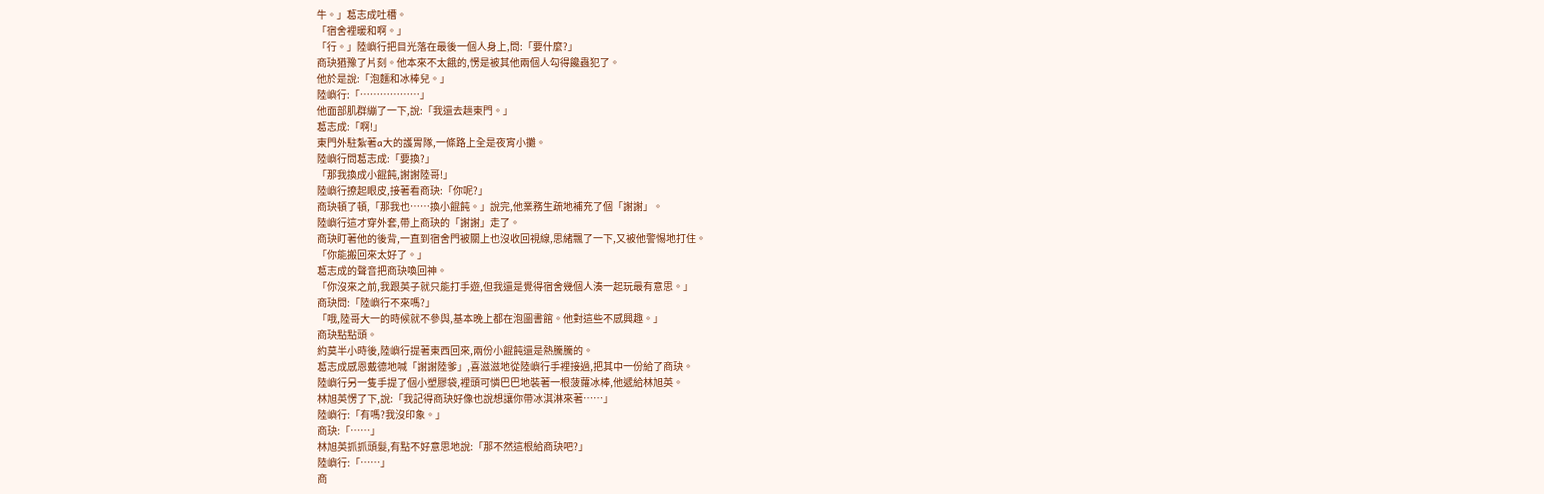牛。」葛志成吐槽。
「宿舍裡暖和啊。」
「行。」陸嶼行把目光落在最後一個人身上,問:「要什麼?」
商玦猶豫了片刻。他本來不太餓的,愣是被其他兩個人勾得饞蟲犯了。
他於是說:「泡麵和冰棒兒。」
陸嶼行:「………………」
他面部肌群繃了一下,說:「我還去趟東門。」
葛志成:「啊!」
東門外駐紮著a大的護胃隊,一條路上全是夜宵小攤。
陸嶼行問葛志成:「要換?」
「那我換成小餛飩,謝謝陸哥!」
陸嶼行撩起眼皮,接著看商玦:「你呢?」
商玦頓了頓,「那我也……換小餛飩。」說完,他業務生疏地補充了個「謝謝」。
陸嶼行這才穿外套,帶上商玦的「謝謝」走了。
商玦盯著他的後背,一直到宿舍門被關上也沒收回視線,思緒飄了一下,又被他警惕地打住。
「你能搬回來太好了。」
葛志成的聲音把商玦喚回神。
「你沒來之前,我跟英子就只能打手遊,但我還是覺得宿舍幾個人湊一起玩最有意思。」
商玦問:「陸嶼行不來嗎?」
「哦,陸哥大一的時候就不參與,基本晚上都在泡圖書館。他對這些不感興趣。」
商玦點點頭。
約莫半小時後,陸嶼行提著東西回來,兩份小餛飩還是熱騰騰的。
葛志成感恩戴德地喊「謝謝陸爹」,喜滋滋地從陸嶼行手裡接過,把其中一份給了商玦。
陸嶼行另一隻手提了個小塑膠袋,裡頭可憐巴巴地裝著一根菠蘿冰棒,他遞給林旭英。
林旭英愣了下,說:「我記得商玦好像也說想讓你帶冰淇淋來著……」
陸嶼行:「有嗎?我沒印象。」
商玦:「……」
林旭英抓抓頭髮,有點不好意思地說:「那不然這根給商玦吧?」
陸嶼行:「……」
商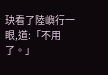玦看了陸嶼行一眼,道:「不用了。」